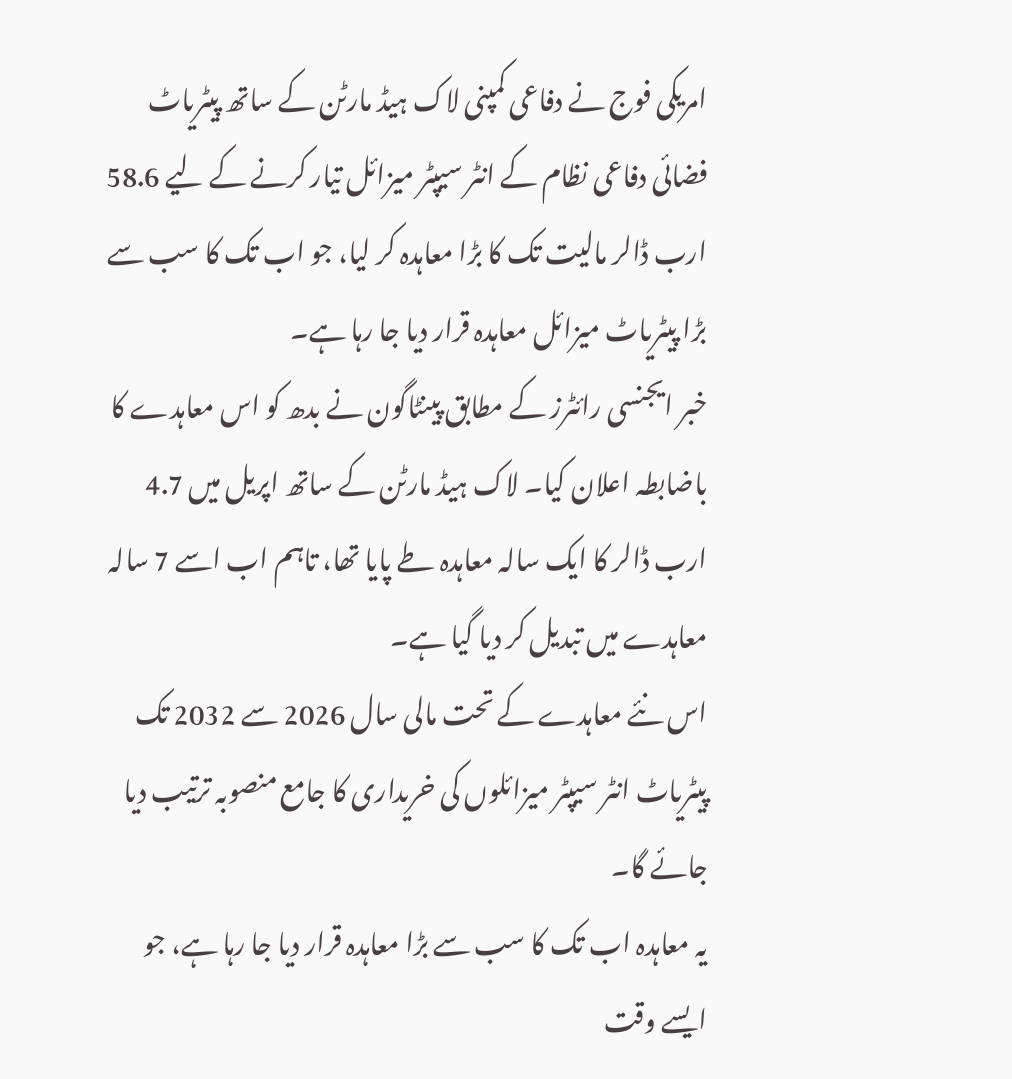امریکی فوج نے دفاعی کمپنی لاک ہیڈ مارٹن کے ساتھ پیٹریاٹ فضائی دفاعی نظام کے انٹر سیپٹر میزائل تیار کرنے کے لیے 58.6 ارب ڈالر مالیت تک کا بڑا معاہدہ کر لیا، جو اب تک کا سب سے بڑا پیٹریاٹ میزائل معاہدہ قرار دیا جا رہا ہے۔
خبر ایجنسی رائٹرز کے مطابق پینٹاگون نے بدھ کو اس معاہدے کا باضابطہ اعلان کیا۔ لاک ہیڈ مارٹن کے ساتھ اپریل میں 4.7 ارب ڈالر کا ایک سالہ معاہدہ طے پایا تھا، تاہم اب اسے 7 سالہ معاہدے میں تبدیل کر دیا گیا ہے۔
اس نئے معاہدے کے تحت مالی سال 2026 سے 2032 تک پیٹریاٹ انٹر سیپٹر میزائلوں کی خریداری کا جامع منصوبہ ترتیب دیا جائے گا۔
یہ معاہدہ اب تک کا سب سے بڑا معاہدہ قرار دیا جا رہا ہے، جو ایسے وقت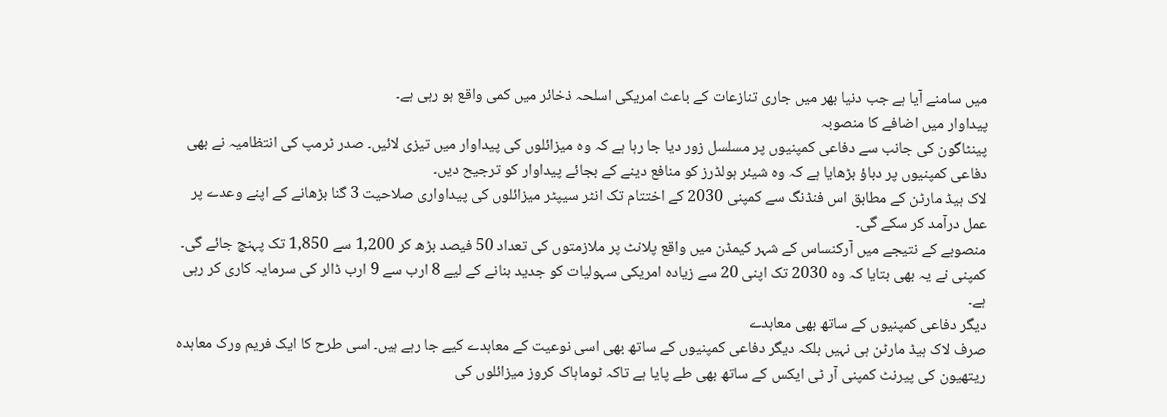میں سامنے آیا ہے جب دنیا بھر میں جاری تنازعات کے باعث امریکی اسلحہ ذخائر میں کمی واقع ہو رہی ہے۔
پیداوار میں اضافے کا منصوبہ
پینٹاگون کی جانب سے دفاعی کمپنیوں پر مسلسل زور دیا جا رہا ہے کہ وہ میزائلوں کی پیداوار میں تیزی لائیں۔ صدر ٹرمپ کی انتظامیہ نے بھی دفاعی کمپنیوں پر دباؤ بڑھایا ہے کہ وہ شیئر ہولڈرز کو منافع دینے کے بجائے پیداوار کو ترجیح دیں۔
لاک ہیڈ مارٹن کے مطابق اس فنڈنگ سے کمپنی 2030 کے اختتام تک انٹر سیپٹر میزائلوں کی پیداواری صلاحیت 3 گنا بڑھانے کے اپنے وعدے پر عمل درآمد کر سکے گی۔
منصوبے کے نتیجے میں آرکنساس کے شہر کیمڈن میں واقع پلانٹ پر ملازمتوں کی تعداد 50 فیصد بڑھ کر 1,200 سے 1,850 تک پہنچ جائے گی۔
کمپنی نے یہ بھی بتایا کہ وہ 2030 تک اپنی 20 سے زیادہ امریکی سہولیات کو جدید بنانے کے لیے 8 ارب سے 9 ارب ڈالر کی سرمایہ کاری کر رہی ہے۔
دیگر دفاعی کمپنیوں کے ساتھ بھی معاہدے
صرف لاک ہیڈ مارٹن ہی نہیں بلکہ دیگر دفاعی کمپنیوں کے ساتھ بھی اسی نوعیت کے معاہدے کیے جا رہے ہیں۔ اسی طرح کا ایک فریم ورک معاہدہ ریتھیون کی پیرنٹ کمپنی آر ٹی ایکس کے ساتھ بھی طے پایا ہے تاکہ ٹوماہاک کروز میزائلوں کی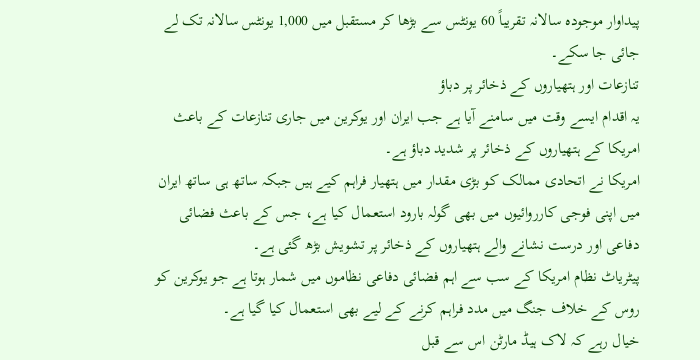پیداوار موجودہ سالانہ تقریباً 60 یونٹس سے بڑھا کر مستقبل میں 1,000 یونٹس سالانہ تک لے جائی جا سکے۔
تنازعات اور ہتھیاروں کے ذخائر پر دباؤ
یہ اقدام ایسے وقت میں سامنے آیا ہے جب ایران اور یوکرین میں جاری تنازعات کے باعث امریکا کے ہتھیاروں کے ذخائر پر شدید دباؤ ہے۔
امریکا نے اتحادی ممالک کو بڑی مقدار میں ہتھیار فراہم کیے ہیں جبکہ ساتھ ہی ساتھ ایران میں اپنی فوجی کارروائیوں میں بھی گولہ بارود استعمال کیا ہے، جس کے باعث فضائی دفاعی اور درست نشانے والے ہتھیاروں کے ذخائر پر تشویش بڑھ گئی ہے۔
پیٹریاٹ نظام امریکا کے سب سے اہم فضائی دفاعی نظاموں میں شمار ہوتا ہے جو یوکرین کو روس کے خلاف جنگ میں مدد فراہم کرنے کے لیے بھی استعمال کیا گیا ہے۔
خیال رہے کہ لاک ہیڈ مارٹن اس سے قبل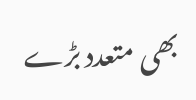بھی متعدد بڑے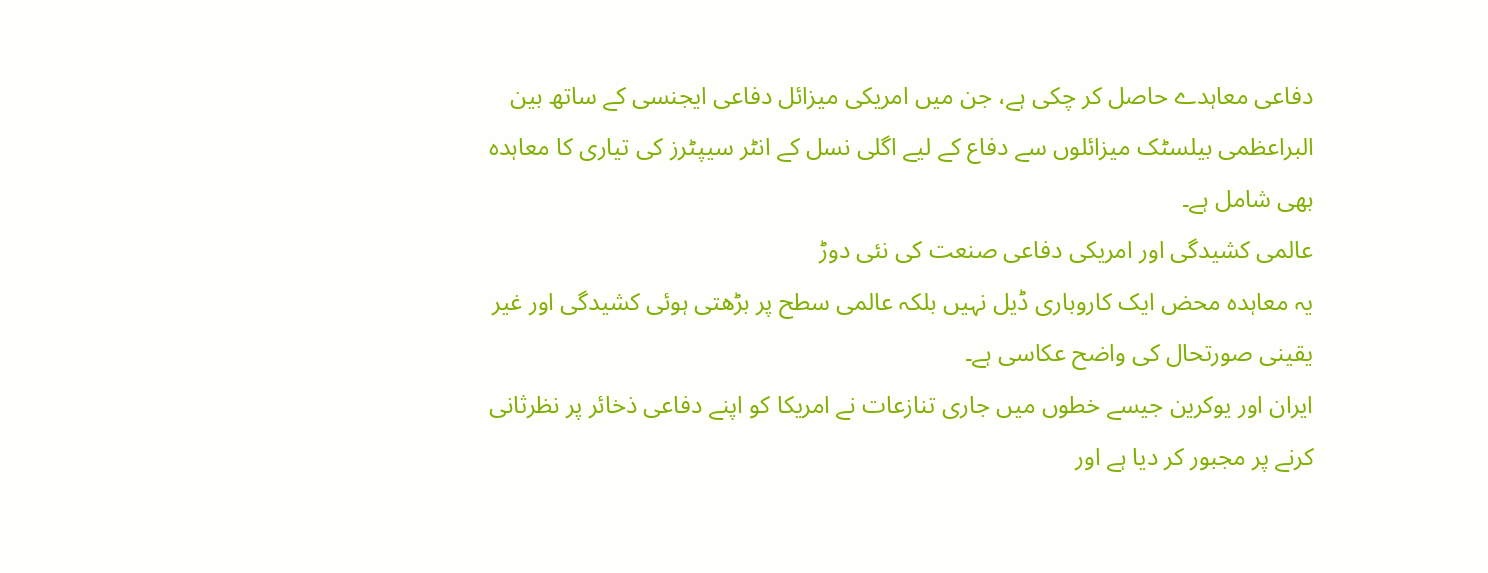دفاعی معاہدے حاصل کر چکی ہے، جن میں امریکی میزائل دفاعی ایجنسی کے ساتھ بین البراعظمی بیلسٹک میزائلوں سے دفاع کے لیے اگلی نسل کے انٹر سیپٹرز کی تیاری کا معاہدہ بھی شامل ہے۔
عالمی کشیدگی اور امریکی دفاعی صنعت کی نئی دوڑ
یہ معاہدہ محض ایک کاروباری ڈیل نہیں بلکہ عالمی سطح پر بڑھتی ہوئی کشیدگی اور غیر یقینی صورتحال کی واضح عکاسی ہے۔
ایران اور یوکرین جیسے خطوں میں جاری تنازعات نے امریکا کو اپنے دفاعی ذخائر پر نظرثانی کرنے پر مجبور کر دیا ہے اور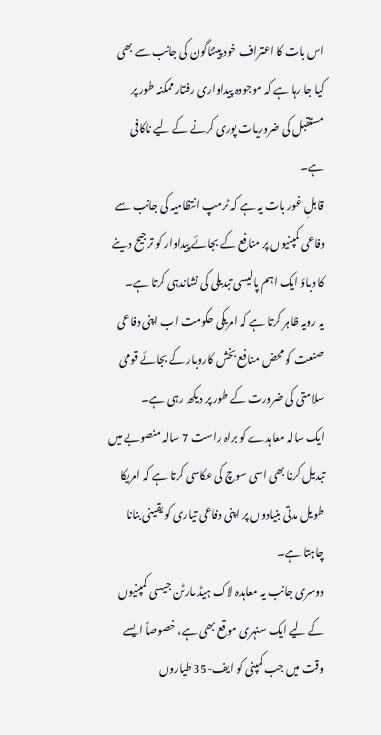اس بات کا اعتراف خود پینٹاگون کی جانب سے بھی کیا جا رہا ہے کہ موجودہ پیداواری رفتار ممکنہ طور پر مستقبل کی ضروریات پوری کرنے کے لیے ناکافی ہے۔
قابلِ غور بات یہ ہے کہ ٹرمپ انتظامیہ کی جانب سے دفاعی کمپنیوں پر منافع کے بجائے پیداوار کو ترجیح دینے کا دباؤ ایک اہم پالیسی تبدیلی کی نشاندہی کرتا ہے۔
یہ رویہ ظاہر کرتا ہے کہ امریکی حکومت اب اپنی دفاعی صنعت کو محض منافع بخش کاروبار کے بجائے قومی سلامتی کی ضرورت کے طور پر دیکھ رہی ہے۔
ایک سالہ معاہدے کو براہ راست 7 سالہ منصوبے میں تبدیل کرنا بھی اسی سوچ کی عکاسی کرتا ہے کہ امریکا طویل مدتی بنیادوں پر اپنی دفاعی تیاری کو یقینی بنانا چاہتا ہے۔
دوسری جانب یہ معاہدہ لاک ہیڈ مارٹن جیسی کمپنیوں کے لیے ایک سنہری موقع بھی ہے، خصوصاً ایسے وقت میں جب کمپنی کو ایف-35 طیاروں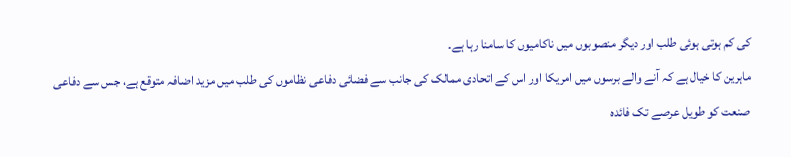کی کم ہوتی ہوئی طلب اور دیگر منصوبوں میں ناکامیوں کا سامنا رہا ہے۔
ماہرین کا خیال ہے کہ آنے والے برسوں میں امریکا اور اس کے اتحادی ممالک کی جانب سے فضائی دفاعی نظاموں کی طلب میں مزید اضافہ متوقع ہے، جس سے دفاعی صنعت کو طویل عرصے تک فائدہ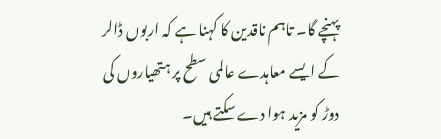پہنچے گا۔ تاہم ناقدین کا کہنا ہے کہ اربوں ڈالر کے ایسے معاہدے عالمی سطح پر ہتھیاروں کی دوڑ کو مزید ہوا دے سکتے ہیں۔